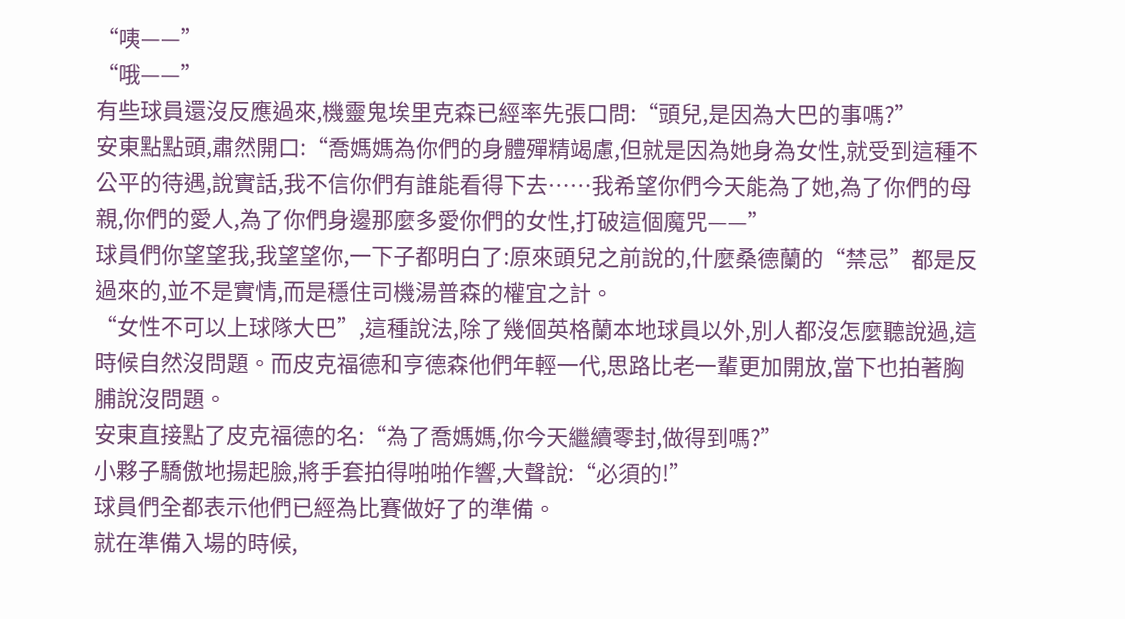“咦——”
“哦——”
有些球員還沒反應過來,機靈鬼埃里克森已經率先張口問:“頭兒,是因為大巴的事嗎?”
安東點點頭,肅然開口:“喬媽媽為你們的身體殫精竭慮,但就是因為她身為女性,就受到這種不公平的待遇,說實話,我不信你們有誰能看得下去……我希望你們今天能為了她,為了你們的母親,你們的愛人,為了你們身邊那麼多愛你們的女性,打破這個魔咒——”
球員們你望望我,我望望你,一下子都明白了:原來頭兒之前說的,什麼桑德蘭的“禁忌”都是反過來的,並不是實情,而是穩住司機湯普森的權宜之計。
“女性不可以上球隊大巴”,這種說法,除了幾個英格蘭本地球員以外,別人都沒怎麼聽說過,這時候自然沒問題。而皮克福德和亨德森他們年輕一代,思路比老一輩更加開放,當下也拍著胸脯說沒問題。
安東直接點了皮克福德的名:“為了喬媽媽,你今天繼續零封,做得到嗎?”
小夥子驕傲地揚起臉,將手套拍得啪啪作響,大聲說:“必須的!”
球員們全都表示他們已經為比賽做好了的準備。
就在準備入場的時候,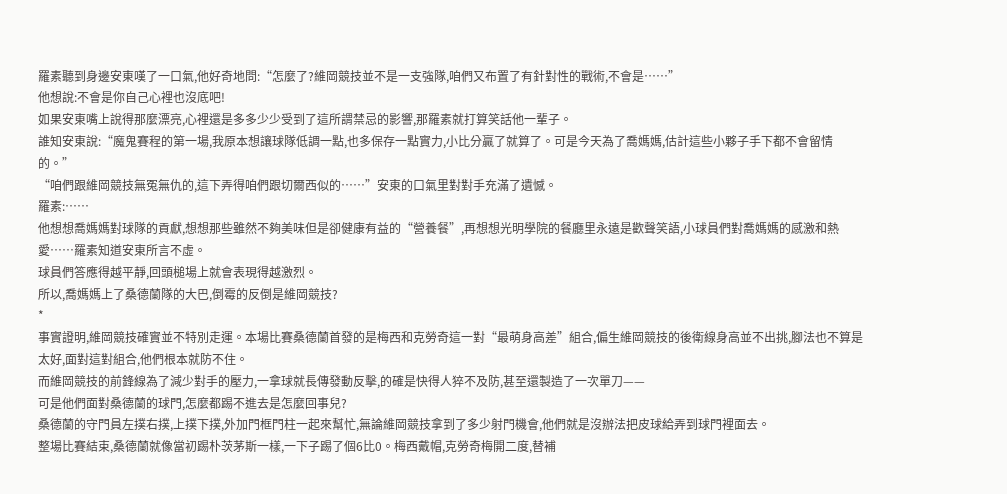羅素聽到身邊安東嘆了一口氣,他好奇地問:“怎麼了?維岡競技並不是一支強隊,咱們又布置了有針對性的戰術,不會是……”
他想說:不會是你自己心裡也沒底吧!
如果安東嘴上說得那麼漂亮,心裡還是多多少少受到了這所謂禁忌的影響,那羅素就打算笑話他一輩子。
誰知安東說:“魔鬼賽程的第一場,我原本想讓球隊低調一點,也多保存一點實力,小比分贏了就算了。可是今天為了喬媽媽,估計這些小夥子手下都不會留情的。”
“咱們跟維岡競技無冤無仇的,這下弄得咱們跟切爾西似的……”安東的口氣里對對手充滿了遺憾。
羅素:……
他想想喬媽媽對球隊的貢獻,想想那些雖然不夠美味但是卻健康有益的“營養餐”,再想想光明學院的餐廳里永遠是歡聲笑語,小球員們對喬媽媽的感激和熱愛……羅素知道安東所言不虛。
球員們答應得越平靜,回頭槌場上就會表現得越激烈。
所以,喬媽媽上了桑德蘭隊的大巴,倒霉的反倒是維岡競技?
*
事實證明,維岡競技確實並不特別走運。本場比賽桑德蘭首發的是梅西和克勞奇這一對“最萌身高差”組合,偏生維岡競技的後衛線身高並不出挑,腳法也不算是太好,面對這對組合,他們根本就防不住。
而維岡競技的前鋒線為了減少對手的壓力,一拿球就長傳發動反擊,的確是快得人猝不及防,甚至還製造了一次單刀——
可是他們面對桑德蘭的球門,怎麼都踢不進去是怎麼回事兒?
桑德蘭的守門員左撲右撲,上撲下撲,外加門框門柱一起來幫忙,無論維岡競技拿到了多少射門機會,他們就是沒辦法把皮球給弄到球門裡面去。
整場比賽結束,桑德蘭就像當初踢朴茨茅斯一樣,一下子踢了個6比0。梅西戴帽,克勞奇梅開二度,替補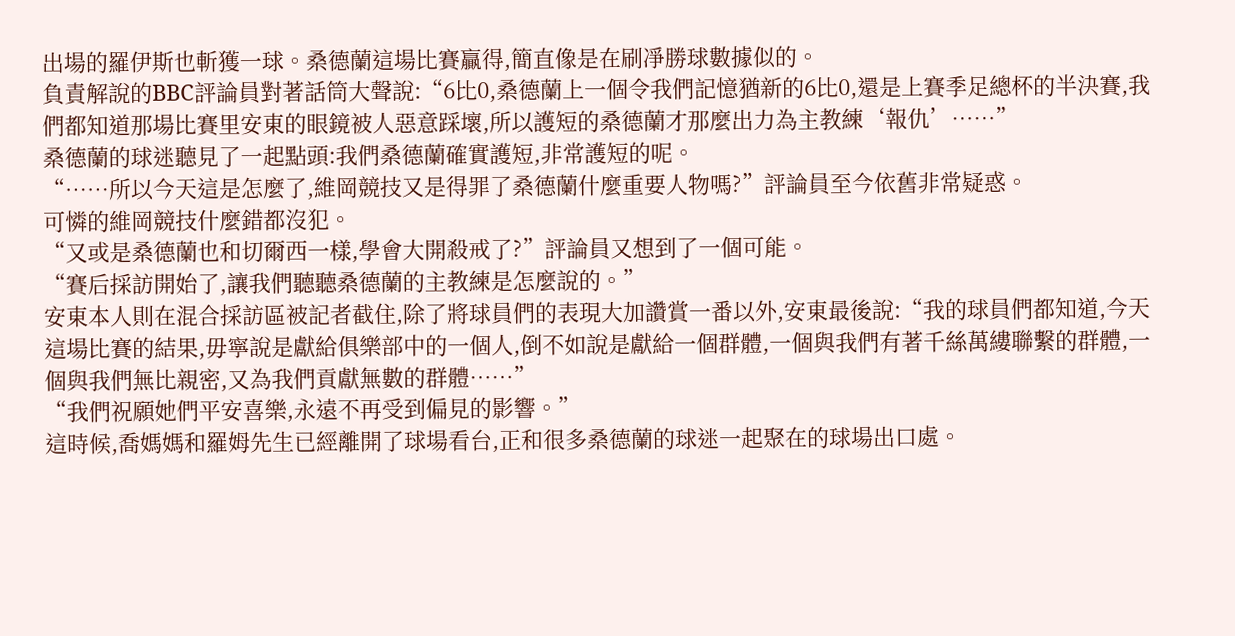出場的羅伊斯也斬獲一球。桑德蘭這場比賽贏得,簡直像是在刷凈勝球數據似的。
負責解說的BBC評論員對著話筒大聲說:“6比0,桑德蘭上一個令我們記憶猶新的6比0,還是上賽季足總杯的半決賽,我們都知道那場比賽里安東的眼鏡被人惡意踩壞,所以護短的桑德蘭才那麼出力為主教練‘報仇’……”
桑德蘭的球迷聽見了一起點頭:我們桑德蘭確實護短,非常護短的呢。
“……所以今天這是怎麼了,維岡競技又是得罪了桑德蘭什麼重要人物嗎?”評論員至今依舊非常疑惑。
可憐的維岡競技什麼錯都沒犯。
“又或是桑德蘭也和切爾西一樣,學會大開殺戒了?”評論員又想到了一個可能。
“賽后採訪開始了,讓我們聽聽桑德蘭的主教練是怎麼說的。”
安東本人則在混合採訪區被記者截住,除了將球員們的表現大加讚賞一番以外,安東最後說:“我的球員們都知道,今天這場比賽的結果,毋寧說是獻給俱樂部中的一個人,倒不如說是獻給一個群體,一個與我們有著千絲萬縷聯繫的群體,一個與我們無比親密,又為我們貢獻無數的群體……”
“我們祝願她們平安喜樂,永遠不再受到偏見的影響。”
這時候,喬媽媽和羅姆先生已經離開了球場看台,正和很多桑德蘭的球迷一起聚在的球場出口處。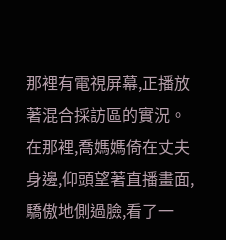那裡有電視屏幕,正播放著混合採訪區的實況。
在那裡,喬媽媽倚在丈夫身邊,仰頭望著直播畫面,驕傲地側過臉,看了一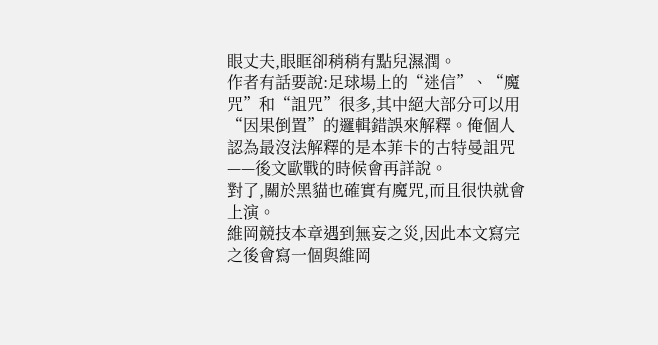眼丈夫,眼眶卻稍稍有點兒濕潤。
作者有話要說:足球場上的“迷信”、“魔咒”和“詛咒”很多,其中絕大部分可以用“因果倒置”的邏輯錯誤來解釋。俺個人認為最沒法解釋的是本菲卡的古特曼詛咒——後文歐戰的時候會再詳說。
對了,關於黑貓也確實有魔咒,而且很快就會上演。
維岡競技本章遇到無妄之災,因此本文寫完之後會寫一個與維岡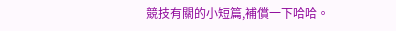競技有關的小短篇,補償一下哈哈。